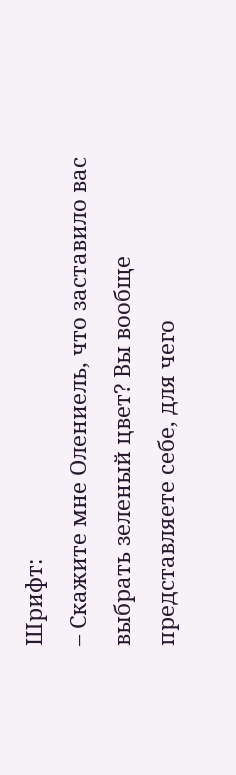Шрифт:
– Скажите мне Олениель, что заставило вас выбрать зеленый цвет? Вы вообще представляете себе, для чего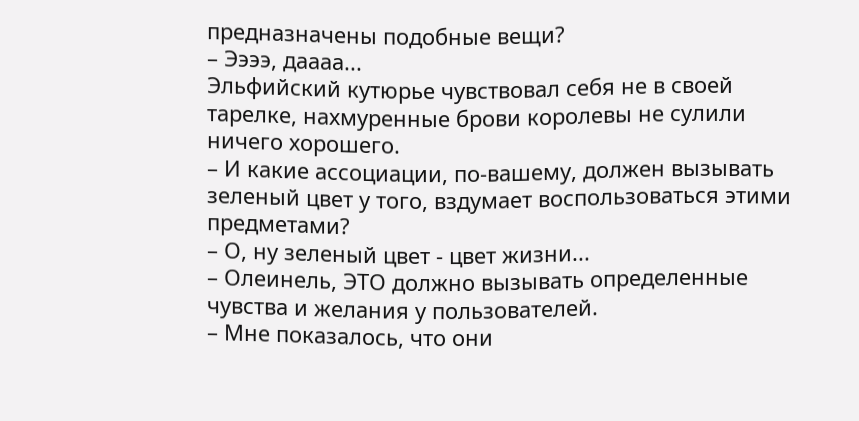предназначены подобные вещи?
– Ээээ, даааа...
Эльфийский кутюрье чувствовал себя не в своей тарелке, нахмуренные брови королевы не сулили ничего хорошего.
– И какие ассоциации, по-вашему, должен вызывать зеленый цвет у того, вздумает воспользоваться этими предметами?
– О, ну зеленый цвет - цвет жизни...
– Олеинель, ЭТО должно вызывать определенные чувства и желания у пользователей.
– Мне показалось, что они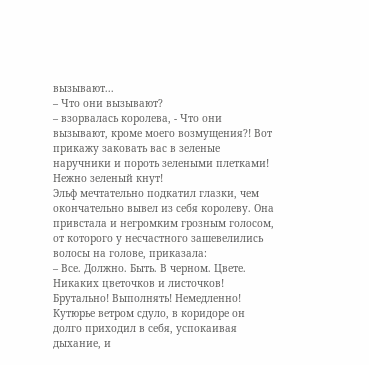вызывают...
– Что они вызывают?
– взорвалась королева, - Что они вызывают, кроме моего возмущения?! Вот прикажу заковать вас в зеленые наручники и пороть зелеными плетками! Нежно зеленый кнут!
Эльф мечтательно подкатил глазки, чем окончательно вывел из себя королеву. Она привстала и негромким грозным голосом, от которого у несчастного зашевелились волосы на голове, приказала:
– Все. Должно. Быть. В черном. Цвете. Никаких цветочков и листочков! Брутально! Выполнять! Немедленно!
Кутюрье ветром сдуло, в коридоре он долго приходил в себя, успокаивая дыхание, и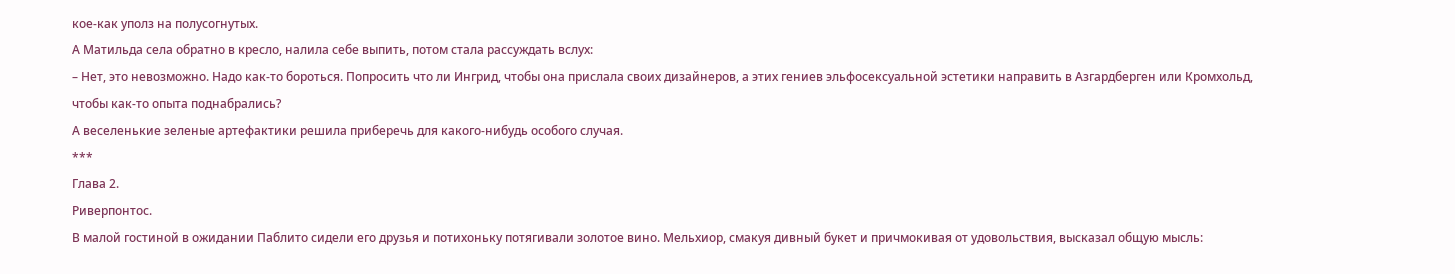кое-как уполз на полусогнутых.
А Матильда села обратно в кресло, налила себе выпить, потом стала рассуждать вслух:
– Нет, это невозможно. Надо как-то бороться. Попросить что ли Ингрид, чтобы она прислала своих дизайнеров, а этих гениев эльфосексуальной эстетики направить в Азгардберген или Кромхольд, чтобы как-то опыта поднабрались?
А веселенькие зеленые артефактики решила приберечь для какого-нибудь особого случая.
***
Глава 2.
Риверпонтос.
В малой гостиной в ожидании Паблито сидели его друзья и потихоньку потягивали золотое вино. Мельхиор, смакуя дивный букет и причмокивая от удовольствия, высказал общую мысль: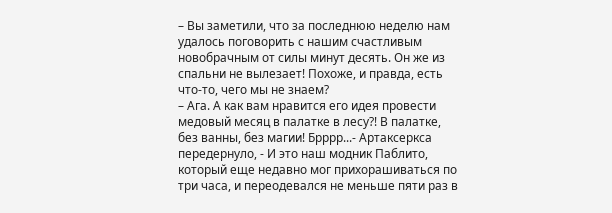– Вы заметили, что за последнюю неделю нам удалось поговорить с нашим счастливым новобрачным от силы минут десять. Он же из спальни не вылезает! Похоже, и правда, есть что-то, чего мы не знаем?
– Ага. А как вам нравится его идея провести медовый месяц в палатке в лесу?! В палатке, без ванны, без магии! Брррр...- Артаксеркса передернуло, - И это наш модник Паблито, который еще недавно мог прихорашиваться по три часа, и переодевался не меньше пяти раз в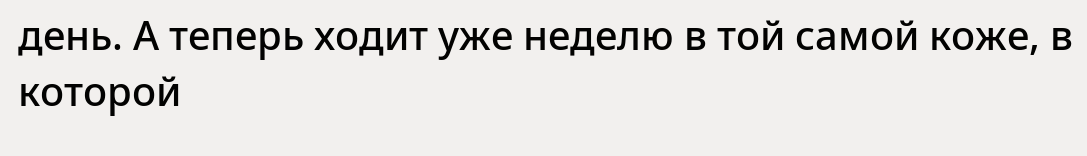день. А теперь ходит уже неделю в той самой коже, в которой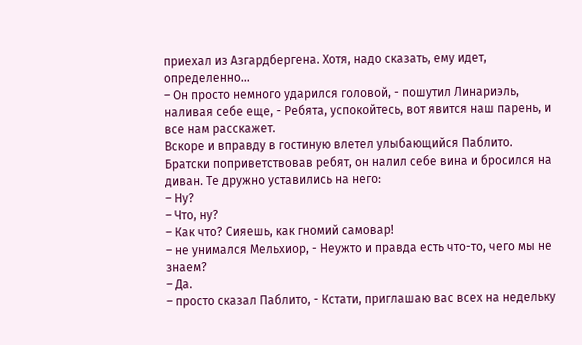приехал из Азгардбергена. Хотя, надо сказать, ему идет, определенно...
– Он просто немного ударился головой, - пошутил Линариэль, наливая себе еще, - Ребята, успокойтесь, вот явится наш парень, и все нам расскажет.
Вскоре и вправду в гостиную влетел улыбающийся Паблито. Братски поприветствовав ребят, он налил себе вина и бросился на диван. Те дружно уставились на него:
– Ну?
– Что, ну?
– Как что? Сияешь, как гномий самовар!
– не унимался Мельхиор, - Неужто и правда есть что-то, чего мы не знаем?
– Да.
– просто сказал Паблито, - Кстати, приглашаю вас всех на недельку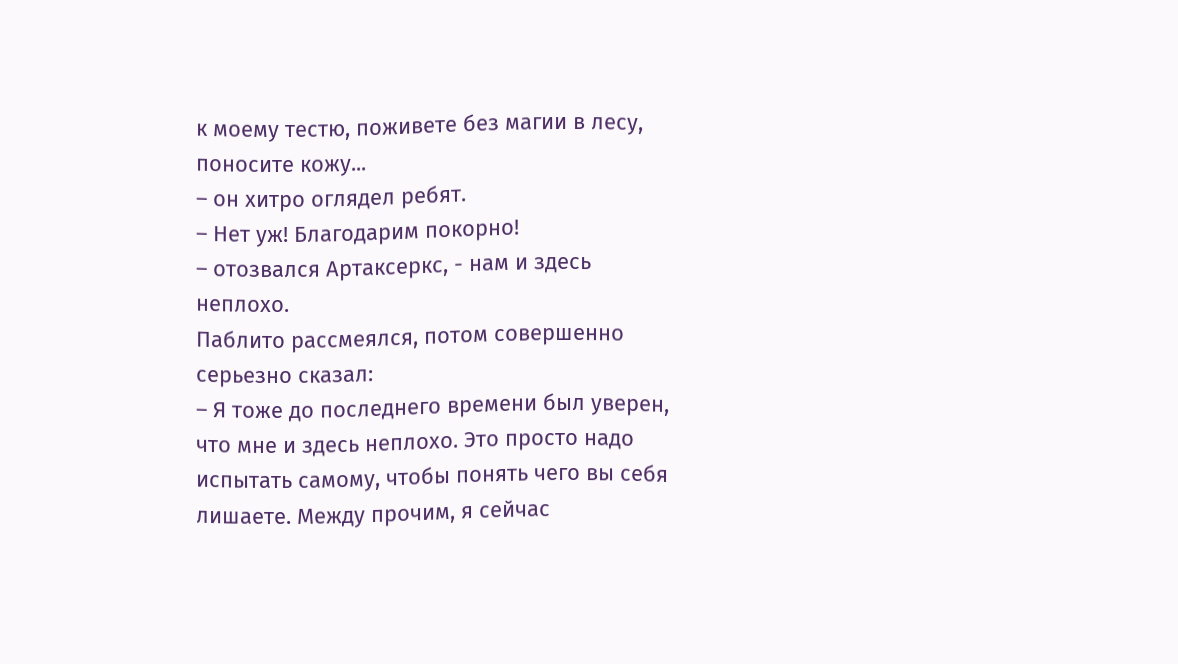к моему тестю, поживете без магии в лесу, поносите кожу...
– он хитро оглядел ребят.
– Нет уж! Благодарим покорно!
– отозвался Артаксеркс, - нам и здесь неплохо.
Паблито рассмеялся, потом совершенно серьезно сказал:
– Я тоже до последнего времени был уверен, что мне и здесь неплохо. Это просто надо испытать самому, чтобы понять чего вы себя лишаете. Между прочим, я сейчас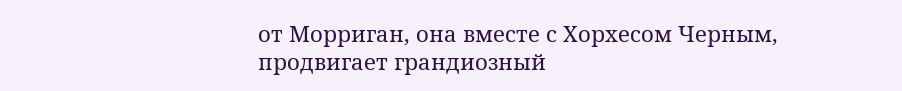от Морриган, она вместе с Хорхесом Черным, продвигает грандиозный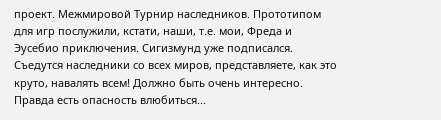проект. Межмировой Турнир наследников. Прототипом для игр послужили, кстати, наши, т.е. мои, Фреда и Эусебио приключения. Сигизмунд уже подписался. Съедутся наследники со всех миров, представляете, как это круто, навалять всем! Должно быть очень интересно. Правда есть опасность влюбиться...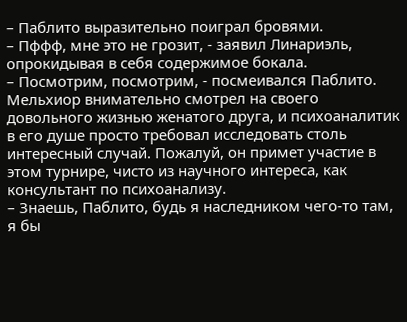– Паблито выразительно поиграл бровями.
– Пффф, мне это не грозит, - заявил Линариэль, опрокидывая в себя содержимое бокала.
– Посмотрим, посмотрим, - посмеивался Паблито.
Мельхиор внимательно смотрел на своего довольного жизнью женатого друга, и психоаналитик в его душе просто требовал исследовать столь интересный случай. Пожалуй, он примет участие в этом турнире, чисто из научного интереса, как консультант по психоанализу.
– Знаешь, Паблито, будь я наследником чего-то там, я бы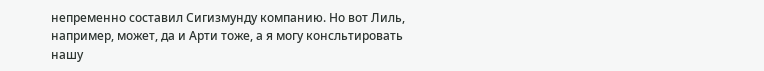непременно составил Сигизмунду компанию. Но вот Лиль, например, может, да и Арти тоже, а я могу консльтировать нашу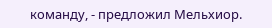команду, - предложил Мельхиор.